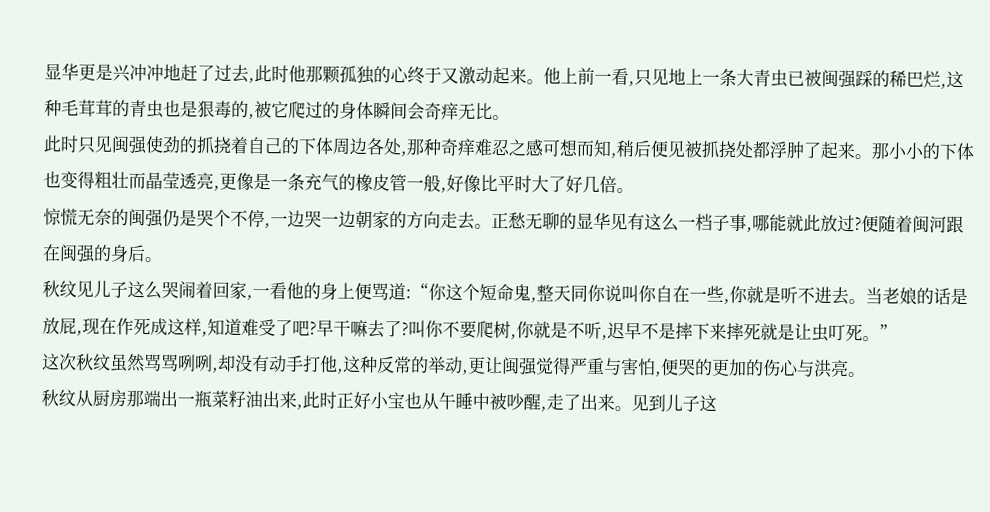显华更是兴冲冲地赶了过去,此时他那颗孤独的心终于又激动起来。他上前一看,只见地上一条大青虫已被闽强踩的稀巴烂,这种毛茸茸的青虫也是狠毒的,被它爬过的身体瞬间会奇痒无比。
此时只见闽强使劲的抓挠着自己的下体周边各处,那种奇痒难忍之感可想而知,稍后便见被抓挠处都浮肿了起来。那小小的下体也变得粗壮而晶莹透亮,更像是一条充气的橡皮管一般,好像比平时大了好几倍。
惊慌无奈的闽强仍是哭个不停,一边哭一边朝家的方向走去。正愁无聊的显华见有这么一档子事,哪能就此放过?便随着闽河跟在闽强的身后。
秋纹见儿子这么哭闹着回家,一看他的身上便骂道:“你这个短命鬼,整天同你说叫你自在一些,你就是听不进去。当老娘的话是放屁,现在作死成这样,知道难受了吧?早干嘛去了?叫你不要爬树,你就是不听,迟早不是摔下来摔死就是让虫叮死。”
这次秋纹虽然骂骂咧咧,却没有动手打他,这种反常的举动,更让闽强觉得严重与害怕,便哭的更加的伤心与洪亮。
秋纹从厨房那端出一瓶菜籽油出来,此时正好小宝也从午睡中被吵醒,走了出来。见到儿子这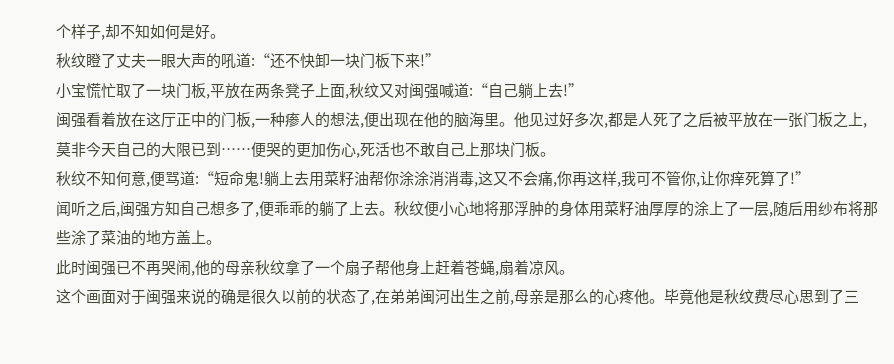个样子,却不知如何是好。
秋纹瞪了丈夫一眼大声的吼道:“还不快卸一块门板下来!”
小宝慌忙取了一块门板,平放在两条凳子上面,秋纹又对闽强喊道:“自己躺上去!”
闽强看着放在这厅正中的门板,一种瘆人的想法,便出现在他的脑海里。他见过好多次,都是人死了之后被平放在一张门板之上,莫非今天自己的大限已到……便哭的更加伤心,死活也不敢自己上那块门板。
秋纹不知何意,便骂道:“短命鬼!躺上去用菜籽油帮你涂涂消消毒,这又不会痛,你再这样,我可不管你,让你痒死算了!”
闻听之后,闽强方知自己想多了,便乖乖的躺了上去。秋纹便小心地将那浮肿的身体用菜籽油厚厚的涂上了一层,随后用纱布将那些涂了菜油的地方盖上。
此时闽强已不再哭闹,他的母亲秋纹拿了一个扇子帮他身上赶着苍蝇,扇着凉风。
这个画面对于闽强来说的确是很久以前的状态了,在弟弟闽河出生之前,母亲是那么的心疼他。毕竟他是秋纹费尽心思到了三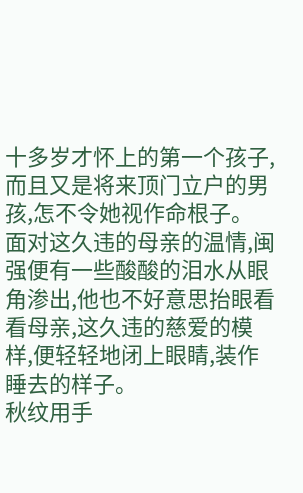十多岁才怀上的第一个孩子,而且又是将来顶门立户的男孩,怎不令她视作命根子。
面对这久违的母亲的温情,闽强便有一些酸酸的泪水从眼角渗出,他也不好意思抬眼看看母亲,这久违的慈爱的模样,便轻轻地闭上眼睛,装作睡去的样子。
秋纹用手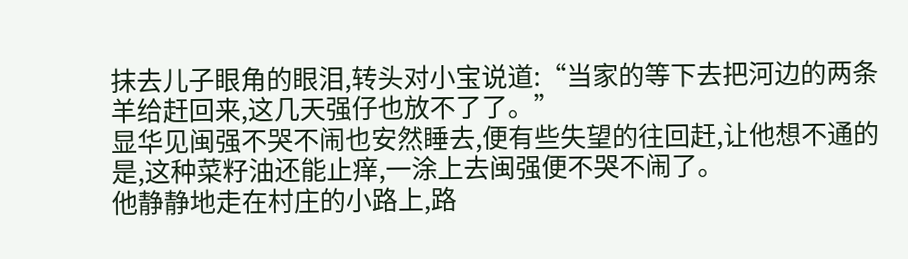抹去儿子眼角的眼泪,转头对小宝说道:“当家的等下去把河边的两条羊给赶回来,这几天强仔也放不了了。”
显华见闽强不哭不闹也安然睡去,便有些失望的往回赶,让他想不通的是,这种菜籽油还能止痒,一涂上去闽强便不哭不闹了。
他静静地走在村庄的小路上,路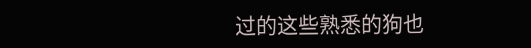过的这些熟悉的狗也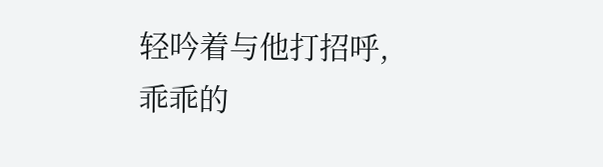轻吟着与他打招呼,乖乖的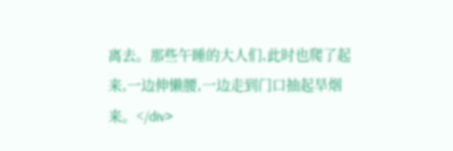离去。那些午睡的大人们,此时也爬了起来,一边伸懒腰,一边走到门口抽起旱烟来。</div>